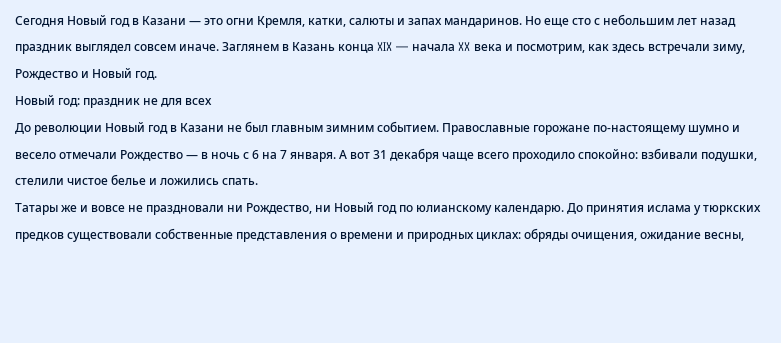Сегодня Новый год в Казани — это огни Кремля, катки, салюты и запах мандаринов. Но еще сто с небольшим лет назад праздник выглядел совсем иначе. Заглянем в Казань конца XIX — начала XX века и посмотрим, как здесь встречали зиму, Рождество и Новый год.
Новый год: праздник не для всех
До революции Новый год в Казани не был главным зимним событием. Православные горожане по-настоящему шумно и весело отмечали Рождество — в ночь с 6 на 7 января. А вот 31 декабря чаще всего проходило спокойно: взбивали подушки, стелили чистое белье и ложились спать.
Татары же и вовсе не праздновали ни Рождество, ни Новый год по юлианскому календарю. До принятия ислама у тюркских предков существовали собственные представления о времени и природных циклах: обряды очищения, ожидание весны,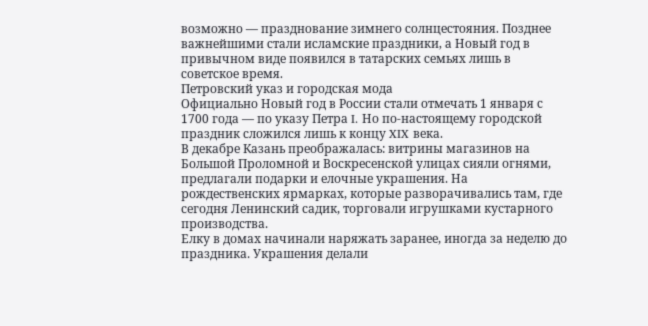возможно — празднование зимнего солнцестояния. Позднее важнейшими стали исламские праздники, а Новый год в привычном виде появился в татарских семьях лишь в советское время.
Петровский указ и городская мода
Официально Новый год в России стали отмечать 1 января с 1700 года — по указу Петра I. Но по-настоящему городской праздник сложился лишь к концу XIX века.
В декабре Казань преображалась: витрины магазинов на Большой Проломной и Воскресенской улицах сияли огнями, предлагали подарки и елочные украшения. На рождественских ярмарках, которые разворачивались там, где сегодня Ленинский садик, торговали игрушками кустарного производства.
Елку в домах начинали наряжать заранее, иногда за неделю до праздника. Украшения делали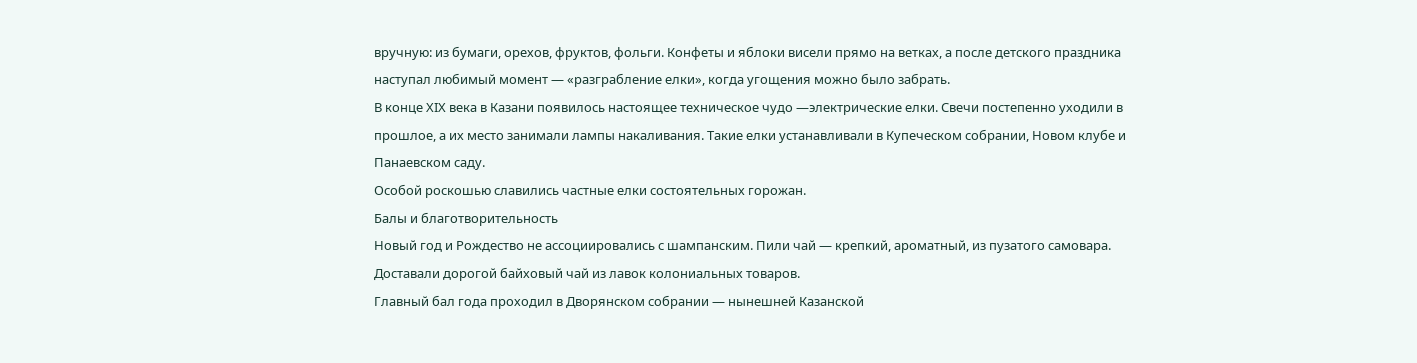вручную: из бумаги, орехов, фруктов, фольги. Конфеты и яблоки висели прямо на ветках, а после детского праздника наступал любимый момент — «разграбление елки», когда угощения можно было забрать.
В конце XIX века в Казани появилось настоящее техническое чудо —электрические елки. Свечи постепенно уходили в прошлое, а их место занимали лампы накаливания. Такие елки устанавливали в Купеческом собрании, Новом клубе и Панаевском саду.
Особой роскошью славились частные елки состоятельных горожан.
Балы и благотворительность
Новый год и Рождество не ассоциировались с шампанским. Пили чай — крепкий, ароматный, из пузатого самовара. Доставали дорогой байховый чай из лавок колониальных товаров.
Главный бал года проходил в Дворянском собрании — нынешней Казанской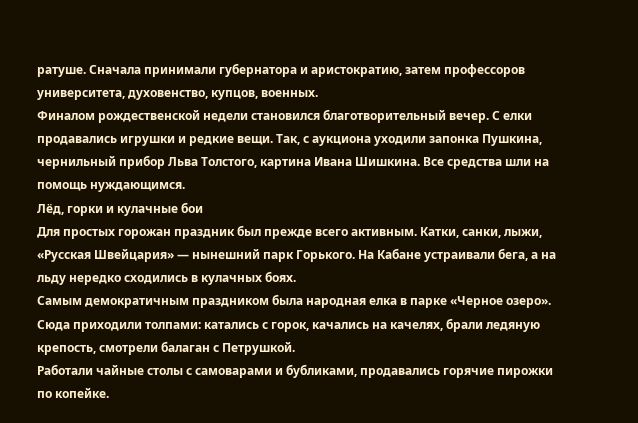ратуше. Сначала принимали губернатора и аристократию, затем профессоров университета, духовенство, купцов, военных.
Финалом рождественской недели становился благотворительный вечер. С елки продавались игрушки и редкие вещи. Так, с аукциона уходили запонка Пушкина, чернильный прибор Льва Толстого, картина Ивана Шишкина. Все средства шли на помощь нуждающимся.
Лёд, горки и кулачные бои
Для простых горожан праздник был прежде всего активным. Катки, санки, лыжи, «Русская Швейцария» — нынешний парк Горького. На Кабане устраивали бега, а на льду нередко сходились в кулачных боях.
Самым демократичным праздником была народная елка в парке «Черное озеро». Сюда приходили толпами: катались с горок, качались на качелях, брали ледяную крепость, смотрели балаган с Петрушкой.
Работали чайные столы с самоварами и бубликами, продавались горячие пирожки по копейке.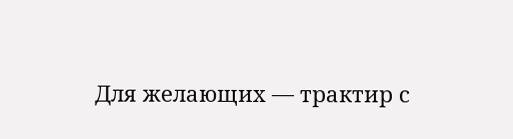Для желающих — трактир с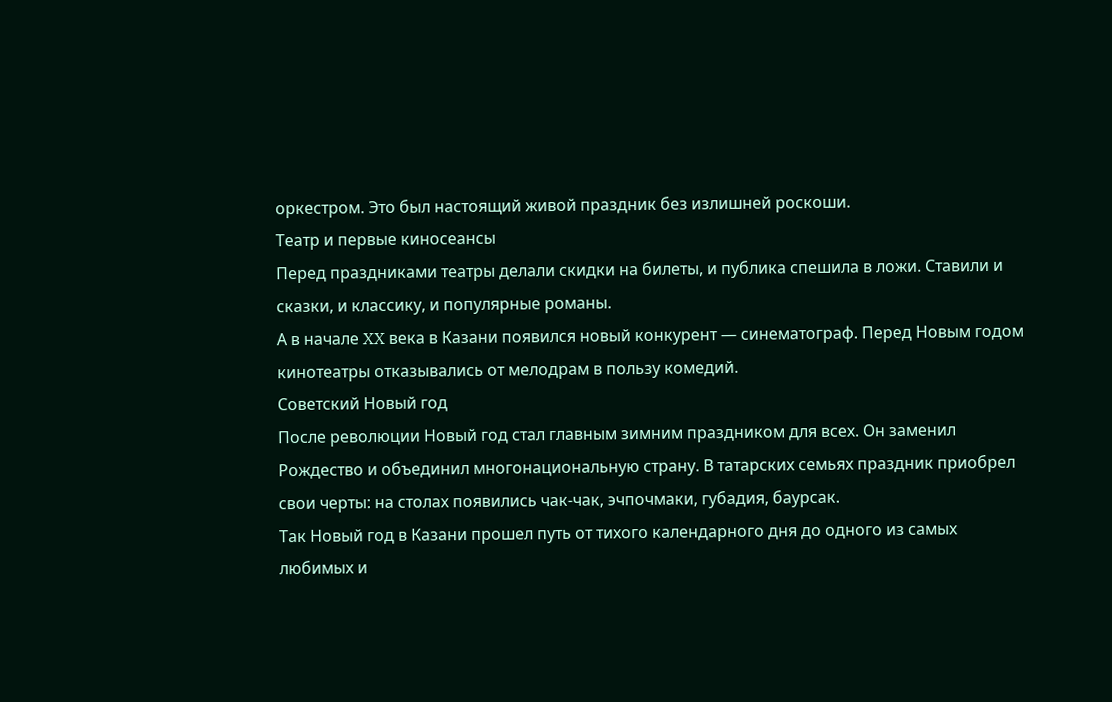оркестром. Это был настоящий живой праздник без излишней роскоши.
Театр и первые киносеансы
Перед праздниками театры делали скидки на билеты, и публика спешила в ложи. Ставили и сказки, и классику, и популярные романы.
А в начале XX века в Казани появился новый конкурент — синематограф. Перед Новым годом кинотеатры отказывались от мелодрам в пользу комедий.
Советский Новый год
После революции Новый год стал главным зимним праздником для всех. Он заменил Рождество и объединил многонациональную страну. В татарских семьях праздник приобрел свои черты: на столах появились чак-чак, эчпочмаки, губадия, баурсак.
Так Новый год в Казани прошел путь от тихого календарного дня до одного из самых любимых и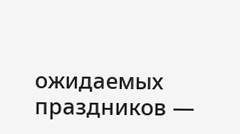ожидаемых праздников —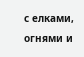с елками, огнями и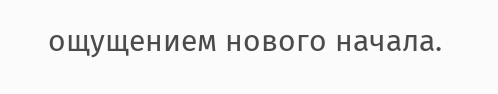ощущением нового начала.